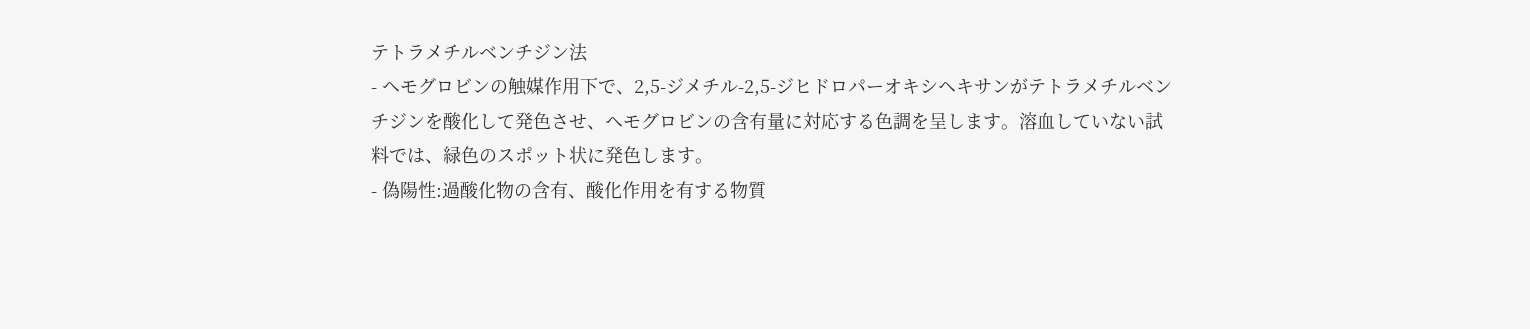テトラメチルベンチジン法
- ヘモグロビンの触媒作用下で、2,5-ジメチル-2,5-ジヒドロパーオキシヘキサンがテトラメチルベンチジンを酸化して発色させ、ヘモグロビンの含有量に対応する色調を呈します。溶血していない試料では、緑色のスポット状に発色します。
- 偽陽性:過酸化物の含有、酸化作用を有する物質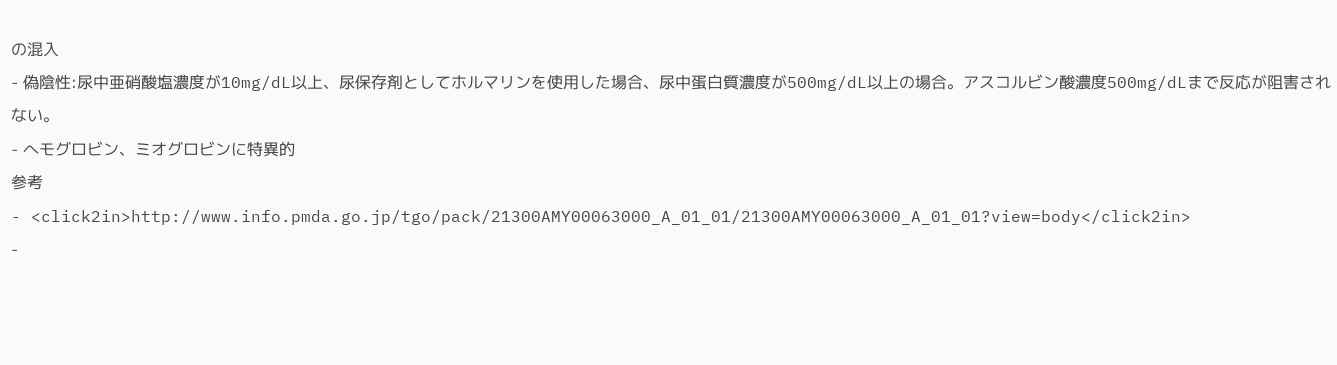の混入
- 偽陰性:尿中亜硝酸塩濃度が10mg/dL以上、尿保存剤としてホルマリンを使用した場合、尿中蛋白質濃度が500mg/dL以上の場合。アスコルビン酸濃度500mg/dLまで反応が阻害されない。
- へモグロビン、ミオグロビンに特異的
参考
- <click2in>http://www.info.pmda.go.jp/tgo/pack/21300AMY00063000_A_01_01/21300AMY00063000_A_01_01?view=body</click2in>
-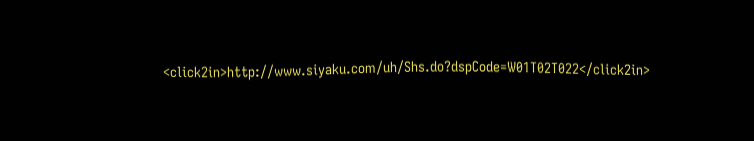<click2in>http://www.siyaku.com/uh/Shs.do?dspCode=W01T02T022</click2in>